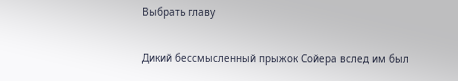Выбрать главу

Дикий бессмысленный прыжок Сойера вслед им был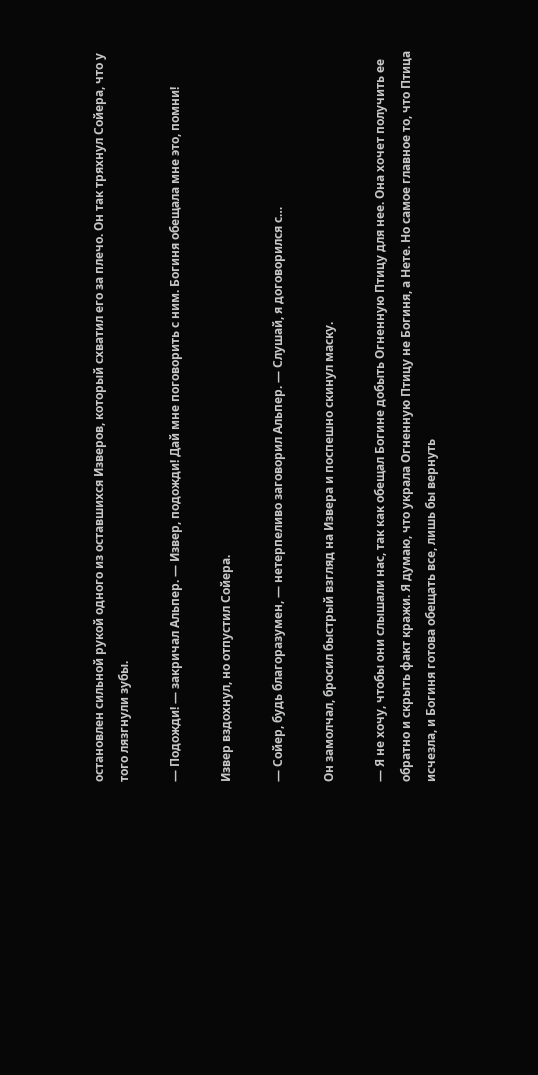остановлен сильной рукой одного из оставшихся Изверов, который схватил его за плечо. Он так тряхнул Сойера, что у того лязгнули зубы.

— Подожди! — закричал Альпер. — Извер, подожди! Дай мне поговорить с ним. Богиня обещала мне это, помни!

Извер вздохнул, но отпустил Сойера.

— Сойер, будь благоразумен, — нетерпеливо заговорил Альпер. — Слушай, я договорился с…

Он замолчал, бросил быстрый взгляд на Извера и поспешно скинул маску.

— Я не хочу, чтобы они слышали нас, так как обещал Богине добыть Огненную Птицу для нее. Она хочет получить ее обратно и скрыть факт кражи. Я думаю, что украла Огненную Птицу не Богиня, а Нете. Но самое главное то, что Птица исчезла, и Богиня готова обещать все, лишь бы вернуть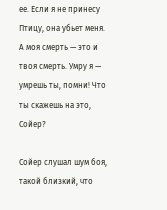ее. Если я не принесу Птицу, она убьет меня. А моя смерть — это и твоя смерть. Умру я — умрешь ты, помни! Что ты скажешь на это, Сойер?

Сойер слушал шум боя, такой близкий, что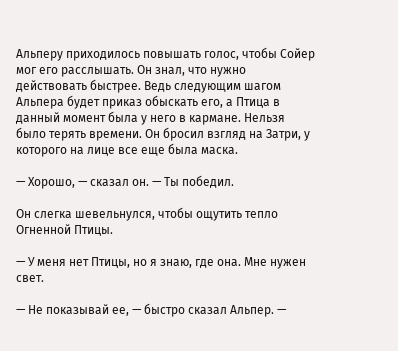Альперу приходилось повышать голос, чтобы Сойер мог его расслышать. Он знал, что нужно действовать быстрее. Ведь следующим шагом Альпера будет приказ обыскать его, а Птица в данный момент была у него в кармане. Нельзя было терять времени. Он бросил взгляд на Затри, у которого на лице все еще была маска.

— Хорошо, — сказал он. — Ты победил.

Он слегка шевельнулся, чтобы ощутить тепло Огненной Птицы.

— У меня нет Птицы, но я знаю, где она. Мне нужен свет.

— Не показывай ее, — быстро сказал Альпер. —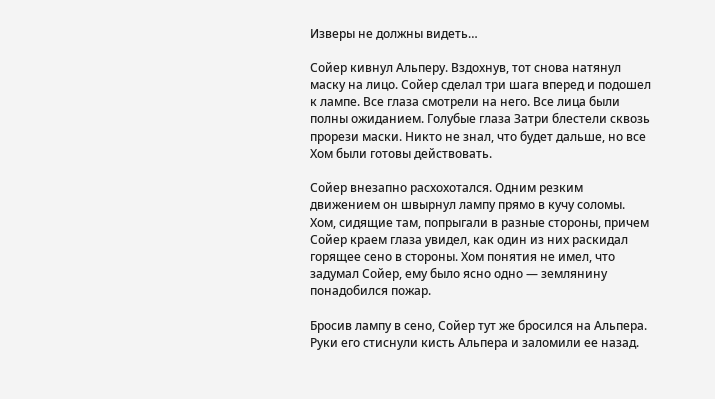Изверы не должны видеть…

Сойер кивнул Альперу. Вздохнув, тот снова натянул маску на лицо. Сойер сделал три шага вперед и подошел к лампе. Все глаза смотрели на него. Все лица были полны ожиданием. Голубые глаза Затри блестели сквозь прорези маски. Никто не знал, что будет дальше, но все Хом были готовы действовать.

Сойер внезапно расхохотался. Одним резким движением он швырнул лампу прямо в кучу соломы. Хом, сидящие там, попрыгали в разные стороны, причем Сойер краем глаза увидел, как один из них раскидал горящее сено в стороны. Хом понятия не имел, что задумал Сойер, ему было ясно одно — землянину понадобился пожар.

Бросив лампу в сено, Сойер тут же бросился на Альпера. Руки его стиснули кисть Альпера и заломили ее назад.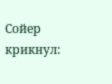Сойер крикнул: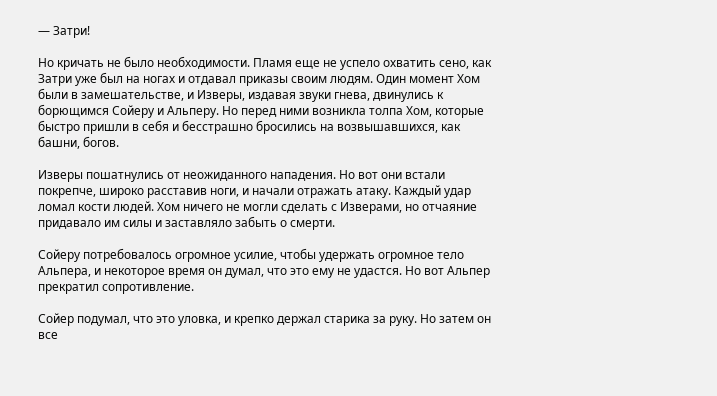— Затри!

Но кричать не было необходимости. Пламя еще не успело охватить сено, как Затри уже был на ногах и отдавал приказы своим людям. Один момент Хом были в замешательстве, и Изверы, издавая звуки гнева, двинулись к борющимся Сойеру и Альперу. Но перед ними возникла толпа Хом, которые быстро пришли в себя и бесстрашно бросились на возвышавшихся, как башни, богов.

Изверы пошатнулись от неожиданного нападения. Но вот они встали покрепче, широко расставив ноги, и начали отражать атаку. Каждый удар ломал кости людей. Хом ничего не могли сделать с Изверами, но отчаяние придавало им силы и заставляло забыть о смерти.

Сойеру потребовалось огромное усилие, чтобы удержать огромное тело Альпера, и некоторое время он думал, что это ему не удастся. Но вот Альпер прекратил сопротивление.

Сойер подумал, что это уловка, и крепко держал старика за руку. Но затем он все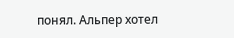понял. Альпер хотел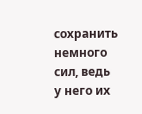сохранить немного сил, ведь у него их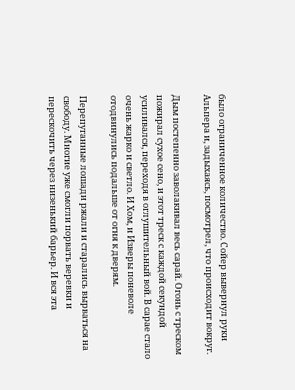было ограниченное количество. Сойер вывернул руки Альпера и, задыхаясь, посмотрел, что происходит вокруг.

Дым постепенно заволакивал весь сарай. Огонь с треском пожирал сухое сено, и этот треск с каждой секундой усиливался, переходя в оглушительный вой. В сарае стало очень жарко и светло. И Хом, и Изверы поневоле отодвинулись подальше от огня к дверям.

Перепуганные лошади ржали и старались вырваться на свободу. Многие уже смогли порвать веревки и перескочить через низенький барьер. И вся эта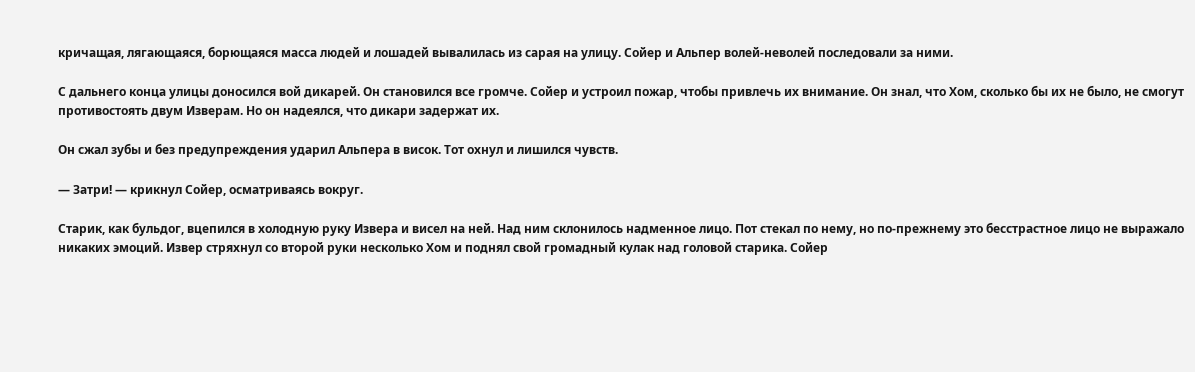кричащая, лягающаяся, борющаяся масса людей и лошадей вывалилась из сарая на улицу. Сойер и Альпер волей-неволей последовали за ними.

С дальнего конца улицы доносился вой дикарей. Он становился все громче. Сойер и устроил пожар, чтобы привлечь их внимание. Он знал, что Хом, сколько бы их не было, не смогут противостоять двум Изверам. Но он надеялся, что дикари задержат их.

Он сжал зубы и без предупреждения ударил Альпера в висок. Тот охнул и лишился чувств.

— Затри! — крикнул Сойер, осматриваясь вокруг.

Старик, как бульдог, вцепился в холодную руку Извера и висел на ней. Над ним склонилось надменное лицо. Пот стекал по нему, но по-прежнему это бесстрастное лицо не выражало никаких эмоций. Извер стряхнул со второй руки несколько Хом и поднял свой громадный кулак над головой старика. Сойер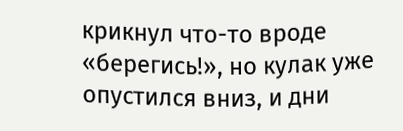крикнул что-то вроде «берегись!», но кулак уже опустился вниз, и дни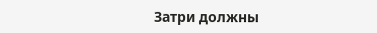Затри должны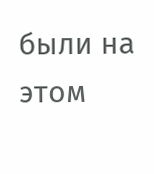были на этом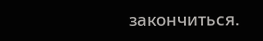закончиться.